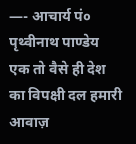—- आचार्य पं० पृथ्वीनाथ पाण्डेय
एक तो वैसे ही देश का विपक्षी दल हमारी आवाज़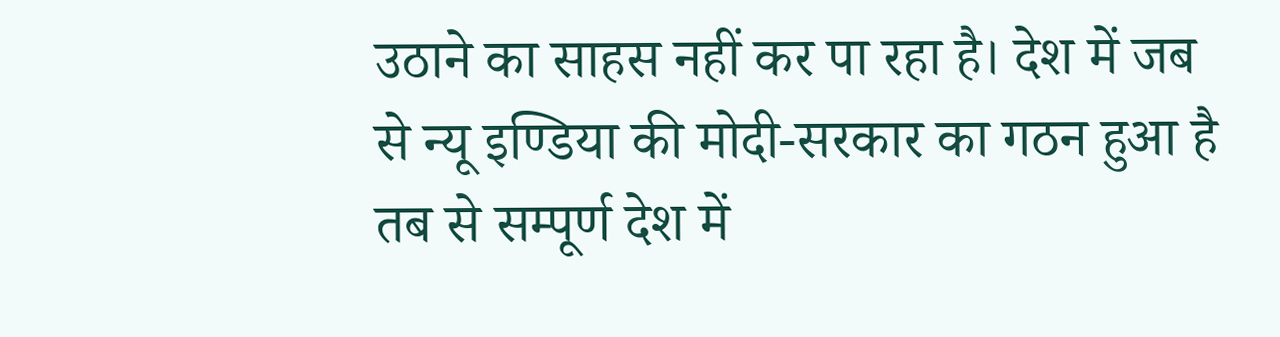उठाने का साहस नहीं कर पा रहा है। देश में जब से न्यू इण्डिया की मोदी-सरकार का गठन हुआ है तब से सम्पूर्ण देश में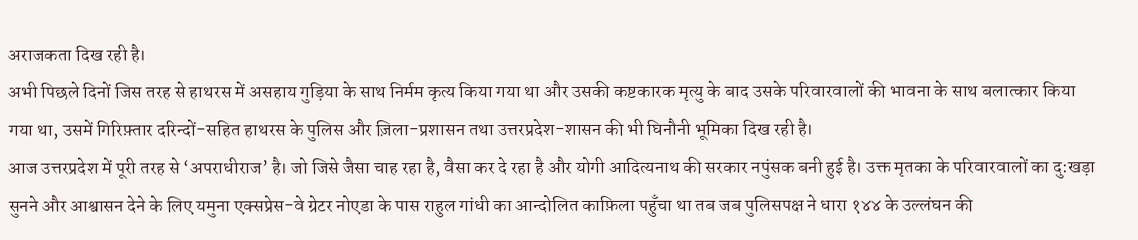अराजकता दिख रही है।
अभी पिछले दिनों जिस तरह से हाथरस में असहाय गुड़िया के साथ निर्मम कृत्य किया गया था और उसकी कष्टकारक मृत्यु के बाद उसके परिवारवालों की भावना के साथ बलात्कार किया गया था, उसमें गिरिफ़्तार दरिन्दों-सहित हाथरस के पुलिस और ज़िला-प्रशासन तथा उत्तरप्रदेश-शासन की भी घिनौनी भूमिका दिख रही है।
आज उत्तरप्रदेश में पूरी तरह से ‘अपराधीराज’ है। जो जिसे जैसा चाह रहा है, वैसा कर दे रहा है और योगी आदित्यनाथ की सरकार नपुंसक बनी हुई है। उक्त मृतका के परिवारवालों का दु:खड़ा सुनने और आश्वासन देने के लिए यमुना एक्सप्रेस-वे ग्रेटर नोएडा के पास राहुल गांधी का आन्दोलित काफ़िला पहुँचा था तब जब पुलिसपक्ष ने धारा १४४ के उल्लंघन की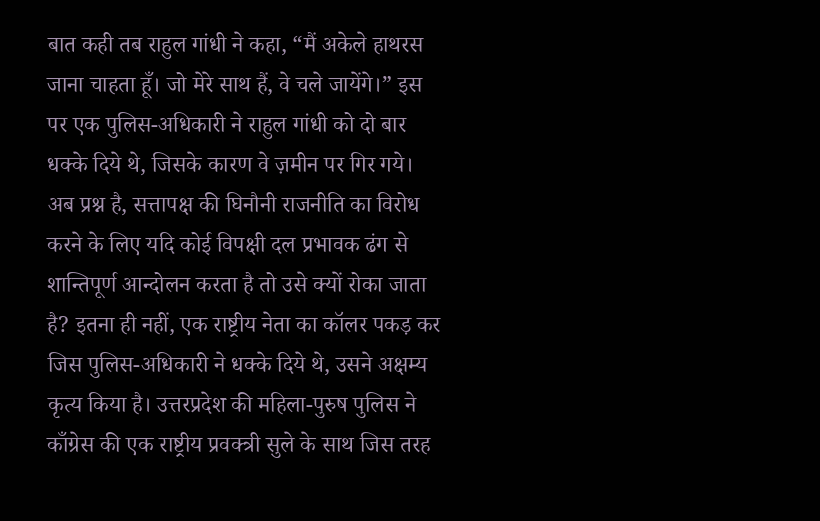बात कही तब राहुल गांधी ने कहा, “मैं अकेले हाथरस जाना चाहता हूँ। जो मेरे साथ हैं, वे चले जायेंगे।” इस पर एक पुलिस-अधिकारी ने राहुल गांधी को दो बार धक्के दिये थे, जिसके कारण वे ज़मीन पर गिर गये।
अब प्रश्न है, सत्तापक्ष की घिनौनी राजनीति का विरोध करने के लिए यदि कोई विपक्षी दल प्रभावक ढंग से शान्तिपूर्ण आन्दोलन करता है तो उसे क्यों रोका जाता है? इतना ही नहीं, एक राष्ट्रीय नेता का कॉलर पकड़ कर जिस पुलिस-अधिकारी ने धक्के दिये थे, उसने अक्षम्य कृत्य किया है। उत्तरप्रदेश की महिला-पुरुष पुलिस ने काँग्रेस की एक राष्ट्रीय प्रवक्त्री सुले के साथ जिस तरह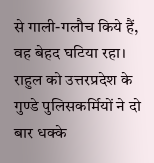से गाली-गलौच किये हैं, वह बेहद घटिया रहा। राहुल को उत्तरप्रदेश के गुण्डे पुलिसकर्मियों ने दो बार धक्के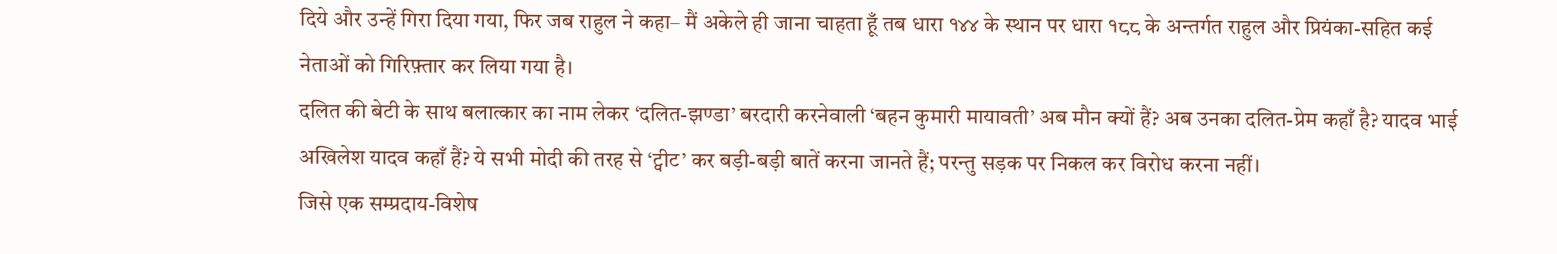दिये और उन्हें गिरा दिया गया, फिर जब राहुल ने कहा– मैं अकेले ही जाना चाहता हूँ तब धारा १४४ के स्थान पर धारा १८८ के अन्तर्गत राहुल और प्रियंका-सहित कई नेताओं को गिरिफ़्तार कर लिया गया है।
दलित की बेटी के साथ बलात्कार का नाम लेकर ‘दलित-झण्डा’ बरदारी करनेवाली ‘बहन कुमारी मायावती’ अब मौन क्यों हैं? अब उनका दलित-प्रेम कहाँ है? यादव भाई अखिलेश यादव कहाँ हैं? ये सभी मोदी की तरह से ‘ट्वीट’ कर बड़ी-बड़ी बातें करना जानते हैं; परन्तु सड़क पर निकल कर विरोध करना नहीं।
जिसे एक सम्प्रदाय-विशेष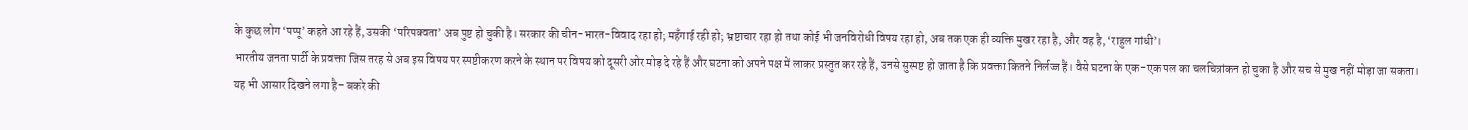के कुछ लोग ‘पप्पू’ कहते आ रहे हैं, उसकी ‘परिपक्वता’ अब पुष्ट हो चुकी है। सरकार की चीन-भारत-विवाद रहा हो; महँगाई रही हो; भ्रष्टाचार रहा हो तथा कोई भी जनविरोधी विषय रहा हो, अब तक एक ही व्यक्ति मुखर रहा है, और वह है, ‘राहुल गांधी’।
भारतीय जनता पार्टी के प्रवक्ता जिस तरह से अब इस विषय पर स्पष्टीकरण करने के स्थान पर विषय को दूसरी ओर मोड़ दे रहे हैं और घटना को अपने पक्ष में लाकर प्रस्तुत कर रहे हैं, उनसे सुस्पष्ट हो जाता है कि प्रवक्ता कितने निर्लज्ज हैं। वैसे घटना के एक-एक पल का चलचित्रांकन हो चुका है और सच से मुख नहीं मोड़ा जा सकता।
यह भी आसार दिखने लगा है– बकरे की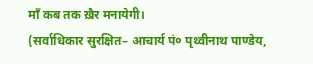माँ कब तक ख़ैर मनायेगी।
(सर्वाधिकार सुरक्षित– आचार्य पं० पृथ्वीनाथ पाण्डेय,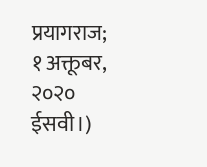प्रयागराज; १ अक्तूबर, २०२० ईसवी।)